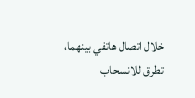خلال اتصال هاتفي بينهما، تطرق للانسحاب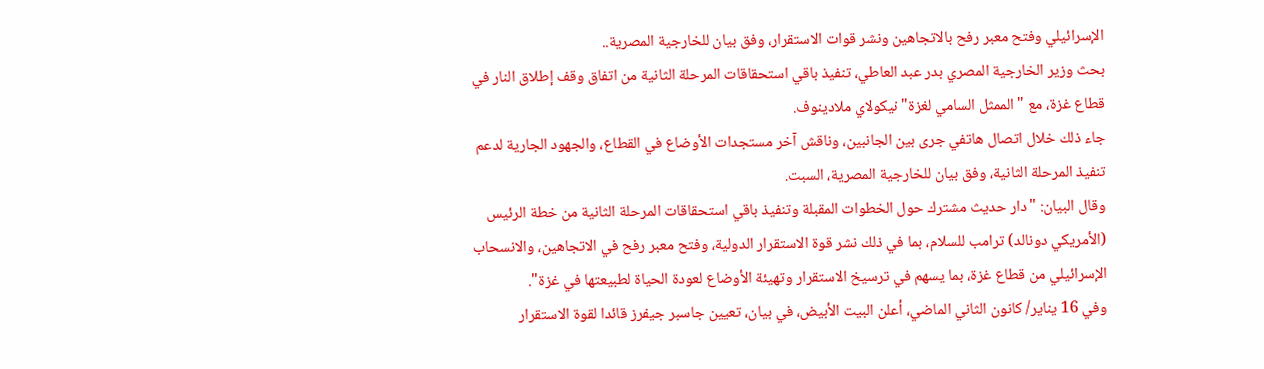الإسرائيلي وفتح معبر رفح بالاتجاهين ونشر قوات الاستقرار، وفق بيان للخارجية المصرية..
بحث وزير الخارجية المصري بدر عبد العاطي، تنفيذ باقي استحقاقات المرحلة الثانية من اتفاق وقف إطلاق النار في قطاع غزة، مع "الممثل السامي لغزة" نيكولاي ملادينوف.
جاء ذلك خلال اتصال هاتفي جرى بين الجانبين، وناقش آخر مستجدات الأوضاع في القطاع، والجهود الجارية لدعم تنفيذ المرحلة الثانية، وفق بيان للخارجية المصرية، السبت.
وقال البيان: "دار حديث مشترك حول الخطوات المقبلة وتنفيذ باقي استحقاقات المرحلة الثانية من خطة الرئيس (الأمريكي دونالد) ترامب للسلام، بما في ذلك نشر قوة الاستقرار الدولية، وفتح معبر رفح في الاتجاهين، والانسحاب الإسرائيلي من قطاع غزة، بما يسهم في ترسيخ الاستقرار وتهيئة الأوضاع لعودة الحياة لطبيعتها في غزة".
وفي 16 يناير/ كانون الثاني الماضي، أعلن البيت الأبيض، في بيان، تعيين جاسبر جيفرز قائدا لقوة الاستقرار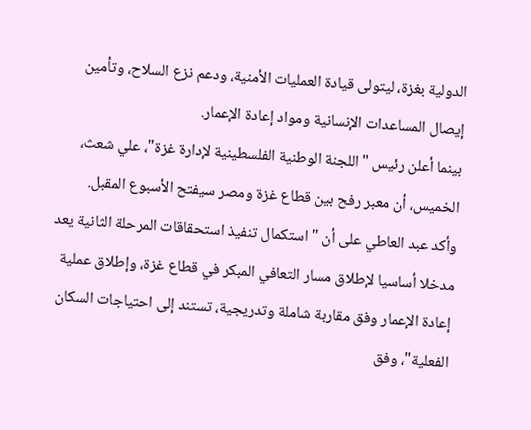الدولية بغزة، ليتولى قيادة العمليات الأمنية، ودعم نزع السلاح، وتأمين إيصال المساعدات الإنسانية ومواد إعادة الإعمار.
بينما أعلن رئيس "اللجنة الوطنية الفلسطينية لإدارة غزة"، علي شعث، الخميس، أن معبر رفح بين قطاع غزة ومصر سيفتح الأسبوع المقبل.
وأكد عبد العاطي على أن "استكمال تنفيذ استحقاقات المرحلة الثانية يعد مدخلا أساسيا لإطلاق مسار التعافي المبكر في قطاع غزة، وإطلاق عملية إعادة الإعمار وفق مقاربة شاملة وتدريجية، تستند إلى احتياجات السكان الفعلية"، وفق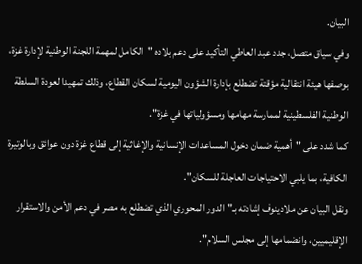البيان.
وفي سياق متصل، جدد عبد العاطي التأكيد على دعم بلاده "الكامل لمهمة اللجنة الوطنية لإدارة غزة، بوصفها هيئة انتقالية مؤقتة تضطلع بإدارة الشؤون اليومية لسكان القطاع، وذلك تمهيدا لعودة السلطة الوطنية الفلسطينية لممارسة مهامها ومسؤولياتها في غزة".
كما شدد على "أهمية ضمان دخول المساعدات الإنسانية والإغاثية إلى قطاع غزة دون عوائق وبالوتيرة الكافية، بما يلبي الاحتياجات العاجلة للسكان".
ونقل البيان عن ملادينوف إشادته بـ"الدور المحوري الذي تضطلع به مصر في دعم الأمن والاستقرار الإقليميين، وانضمامها إلى مجلس السلام".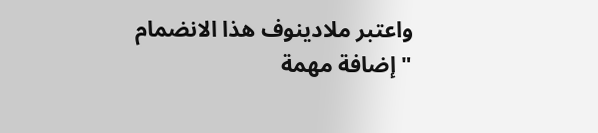واعتبر ملادينوف هذا الانضمام "إضافة مهمة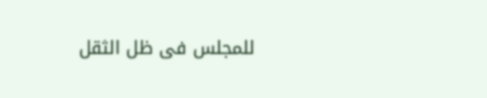للمجلس فى ظل الثقل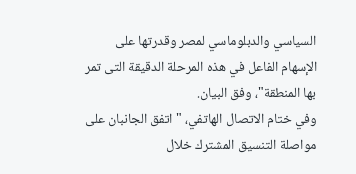السياسي والدبلوماسي لمصر وقدرتها على الإسهام الفاعل في هذه المرحلة الدقيقة التى تمر بها المنطقة"، وفق البيان.
وفي ختام الاتصال الهاتفي، "اتفق الجانبان على مواصلة التنسيق المشترك خلال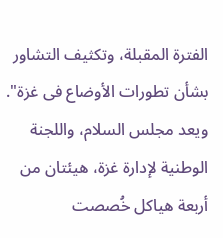الفترة المقبلة، وتكثيف التشاور بشأن تطورات الأوضاع فى غزة".
ويعد مجلس السلام، واللجنة الوطنية لإدارة غزة، هيئتان من أربعة هياكل خُصصت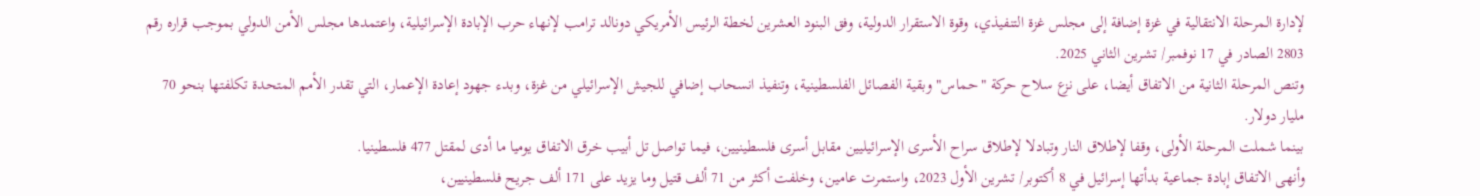لإدارة المرحلة الانتقالية في غزة إضافة إلى مجلس غزة التنفيذي، وقوة الاستقرار الدولية، وفق البنود العشرين لخطة الرئيس الأمريكي دونالد ترامب لإنهاء حرب الإبادة الإسرائيلية، واعتمدها مجلس الأمن الدولي بموجب قراره رقم 2803 الصادر في 17 نوفمبر/ تشرين الثاني 2025.
وتنص المرحلة الثانية من الاتفاق أيضا، على نزع سلاح حركة "حماس" وبقية الفصائل الفلسطينية، وتنفيذ انسحاب إضافي للجيش الإسرائيلي من غزة، وبدء جهود إعادة الإعمار، التي تقدر الأمم المتحدة تكلفتها بنحو 70 مليار دولار.
بينما شملت المرحلة الأولى، وقفا لإطلاق النار وتبادلا لإطلاق سراح الأسرى الإسرائيليين مقابل أسرى فلسطينيين، فيما تواصل تل أبيب خرق الاتفاق يوميا ما أدى لمقتل 477 فلسطينيا.
وأنهى الاتفاق إبادة جماعية بدأتها إسرائيل في 8 أكتوبر/ تشرين الأول 2023، واستمرت عامين، وخلفت أكثر من 71 ألف قتيل وما يزيد على 171 ألف جريح فلسطينيين،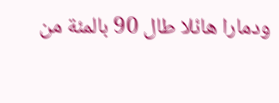ودمارا هائلا طال 90 بالمئة من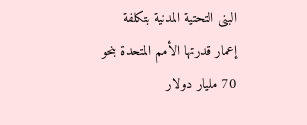البنى التحتية المدنية بتكلفة إعمار قدرتها الأمم المتحدة بنحو 70 مليار دولار